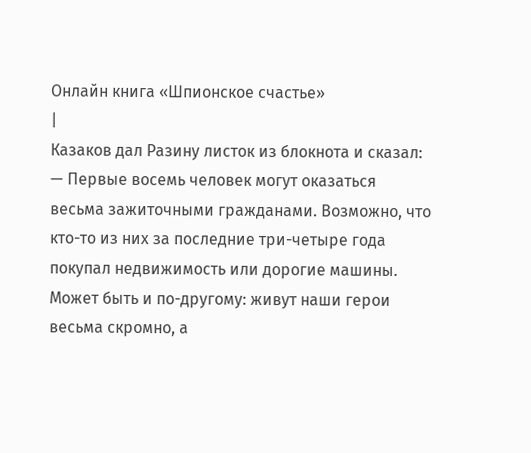Онлайн книга «Шпионское счастье»
|
Казаков дал Разину листок из блокнота и сказал: — Первые восемь человек могут оказаться весьма зажиточными гражданами. Возможно, что кто-то из них за последние три-четыре года покупал недвижимость или дорогие машины. Может быть и по-другому: живут наши герои весьма скромно, а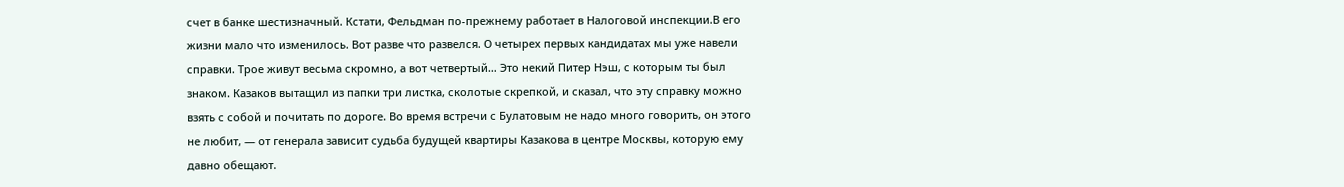счет в банке шестизначный. Кстати, Фельдман по-прежнему работает в Налоговой инспекции.В его жизни мало что изменилось. Вот разве что развелся. О четырех первых кандидатах мы уже навели справки. Трое живут весьма скромно, а вот четвертый… Это некий Питер Нэш, с которым ты был знаком. Казаков вытащил из папки три листка, сколотые скрепкой, и сказал, что эту справку можно взять с собой и почитать по дороге. Во время встречи с Булатовым не надо много говорить, он этого не любит, — от генерала зависит судьба будущей квартиры Казакова в центре Москвы, которую ему давно обещают.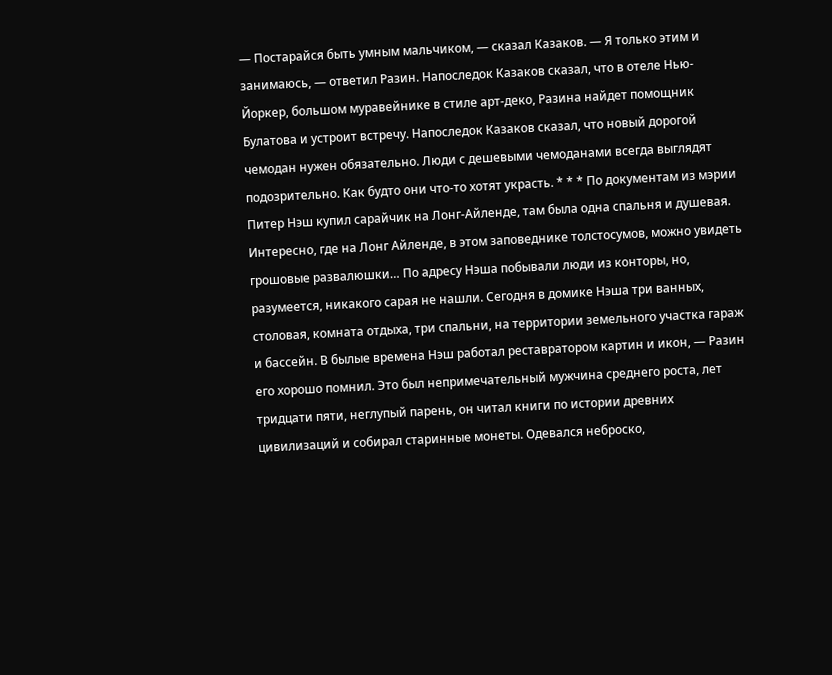— Постарайся быть умным мальчиком, — сказал Казаков. — Я только этим и занимаюсь, — ответил Разин. Напоследок Казаков сказал, что в отеле Нью-Йоркер, большом муравейнике в стиле арт-деко, Разина найдет помощник Булатова и устроит встречу. Напоследок Казаков сказал, что новый дорогой чемодан нужен обязательно. Люди с дешевыми чемоданами всегда выглядят подозрительно. Как будто они что-то хотят украсть. * * * По документам из мэрии Питер Нэш купил сарайчик на Лонг-Айленде, там была одна спальня и душевая. Интересно, где на Лонг Айленде, в этом заповеднике толстосумов, можно увидеть грошовые развалюшки… По адресу Нэша побывали люди из конторы, но, разумеется, никакого сарая не нашли. Сегодня в домике Нэша три ванных, столовая, комната отдыха, три спальни, на территории земельного участка гараж и бассейн. В былые времена Нэш работал реставратором картин и икон, — Разин его хорошо помнил. Это был непримечательный мужчина среднего роста, лет тридцати пяти, неглупый парень, он читал книги по истории древних цивилизаций и собирал старинные монеты. Одевался неброско,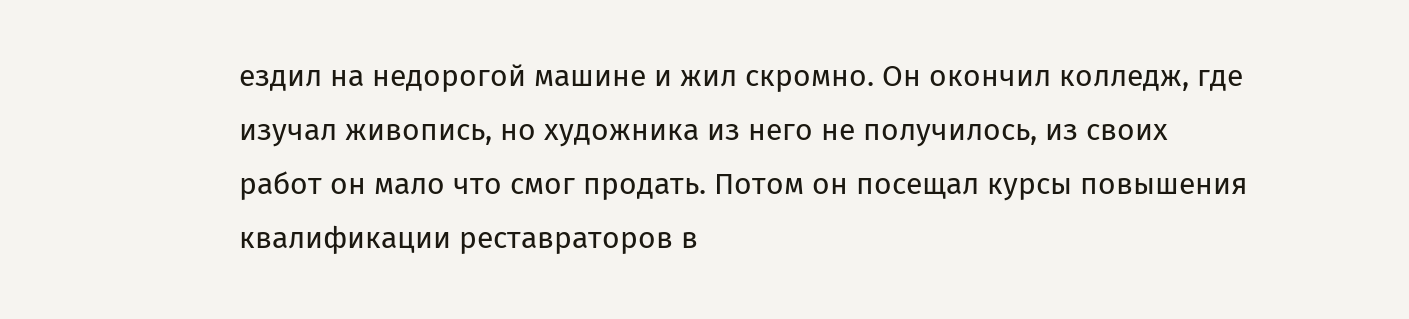ездил на недорогой машине и жил скромно. Он окончил колледж, где изучал живопись, но художника из него не получилось, из своих работ он мало что смог продать. Потом он посещал курсы повышения квалификации реставраторов в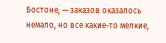Бостоне, — заказов оказалось немало, но все какие-то мелкие,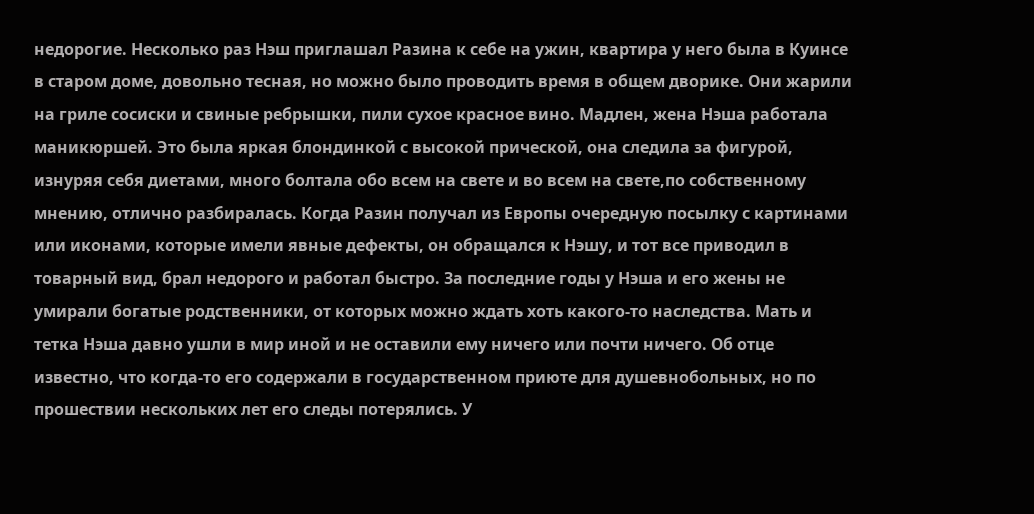недорогие. Несколько раз Нэш приглашал Разина к себе на ужин, квартира у него была в Куинсе в старом доме, довольно тесная, но можно было проводить время в общем дворике. Они жарили на гриле сосиски и свиные ребрышки, пили сухое красное вино. Мадлен, жена Нэша работала маникюршей. Это была яркая блондинкой с высокой прической, она следила за фигурой, изнуряя себя диетами, много болтала обо всем на свете и во всем на свете,по собственному мнению, отлично разбиралась. Когда Разин получал из Европы очередную посылку с картинами или иконами, которые имели явные дефекты, он обращался к Нэшу, и тот все приводил в товарный вид, брал недорого и работал быстро. За последние годы у Нэша и его жены не умирали богатые родственники, от которых можно ждать хоть какого-то наследства. Мать и тетка Нэша давно ушли в мир иной и не оставили ему ничего или почти ничего. Об отце известно, что когда-то его содержали в государственном приюте для душевнобольных, но по прошествии нескольких лет его следы потерялись. У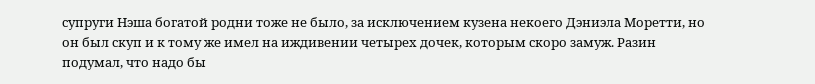супруги Нэша богатой родни тоже не было, за исключением кузена некоего Дэниэла Моретти, но он был скуп и к тому же имел на иждивении четырех дочек, которым скоро замуж. Разин подумал, что надо бы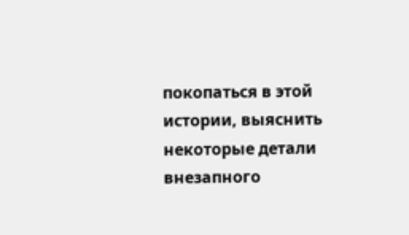покопаться в этой истории, выяснить некоторые детали внезапного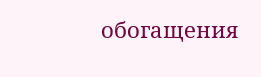обогащения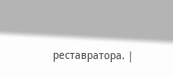реставратора. |